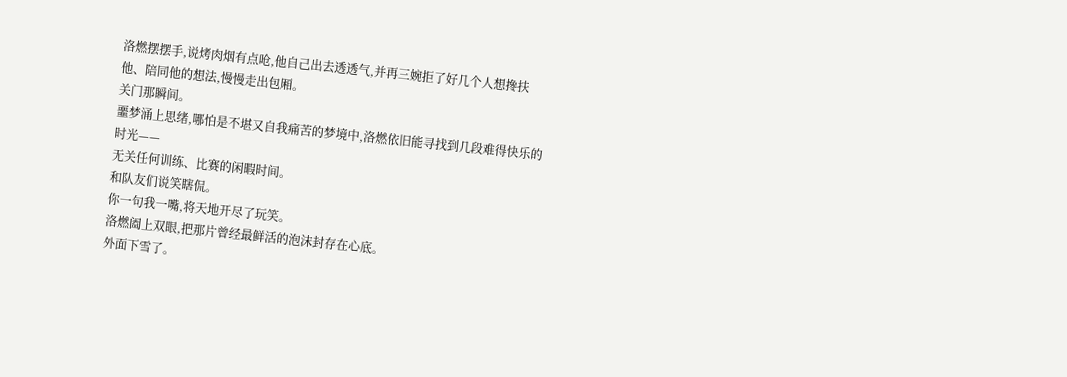洛燃摆摆手,说烤肉烟有点呛,他自己出去透透气,并再三婉拒了好几个人想搀扶他、陪同他的想法,慢慢走出包厢。
关门那瞬间。
噩梦涌上思绪,哪怕是不堪又自我痛苦的梦境中,洛燃依旧能寻找到几段难得快乐的时光——
无关任何训练、比赛的闲暇时间。
和队友们说笑瞎侃。
你一句我一嘴,将天地开尽了玩笑。
洛燃阖上双眼,把那片曾经最鲜活的泡沫封存在心底。
外面下雪了。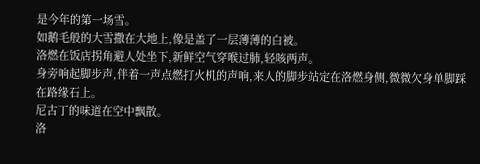是今年的第一场雪。
如鹅毛般的大雪撒在大地上,像是盖了一层薄薄的白被。
洛燃在饭店拐角避人处坐下,新鲜空气穿喉过肺,轻咳两声。
身旁响起脚步声,伴着一声点燃打火机的声响,来人的脚步站定在洛燃身侧,微微欠身单脚踩在路缘石上。
尼古丁的味道在空中飘散。
洛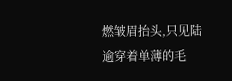燃皱眉抬头,只见陆逾穿着单薄的毛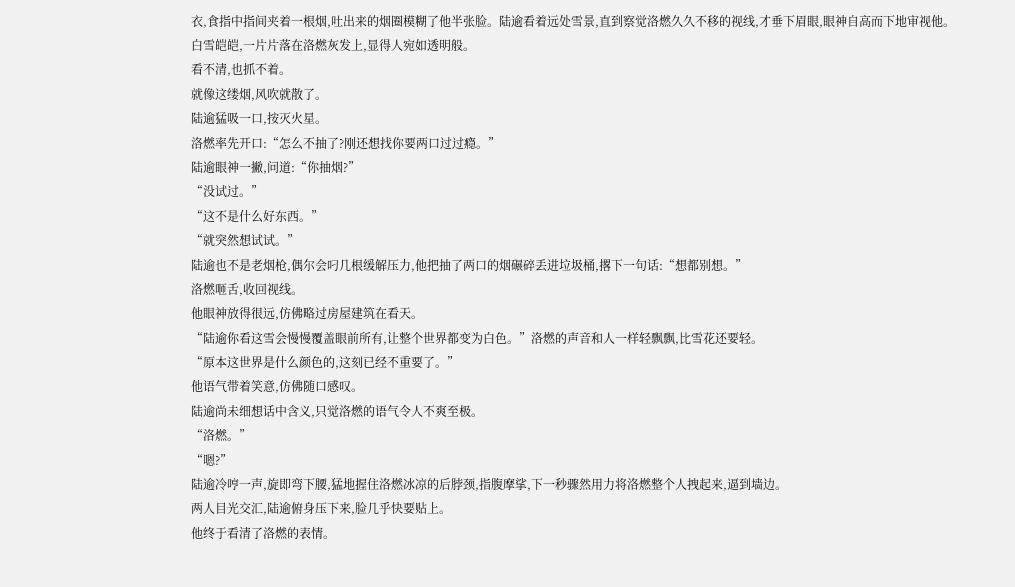衣,食指中指间夹着一根烟,吐出来的烟圈模糊了他半张脸。陆逾看着远处雪景,直到察觉洛燃久久不移的视线,才垂下眉眼,眼神自高而下地审视他。
白雪皑皑,一片片落在洛燃灰发上,显得人宛如透明般。
看不清,也抓不着。
就像这缕烟,风吹就散了。
陆逾猛吸一口,按灭火星。
洛燃率先开口:“怎么不抽了?刚还想找你要两口过过瘾。”
陆逾眼神一撇,问道:“你抽烟?”
“没试过。”
“这不是什么好东西。”
“就突然想试试。”
陆逾也不是老烟枪,偶尔会叼几根缓解压力,他把抽了两口的烟碾碎丢进垃圾桶,撂下一句话:“想都别想。”
洛燃咂舌,收回视线。
他眼神放得很远,仿佛略过房屋建筑在看天。
“陆逾你看这雪会慢慢覆盖眼前所有,让整个世界都变为白色。”洛燃的声音和人一样轻飘飘,比雪花还要轻。
“原本这世界是什么颜色的,这刻已经不重要了。”
他语气带着笑意,仿佛随口感叹。
陆逾尚未细想话中含义,只觉洛燃的语气令人不爽至极。
“洛燃。”
“嗯?”
陆逾冷哼一声,旋即弯下腰,猛地握住洛燃冰凉的后脖颈,指腹摩挲,下一秒骤然用力将洛燃整个人拽起来,逼到墙边。
两人目光交汇,陆逾俯身压下来,脸几乎快要贴上。
他终于看清了洛燃的表情。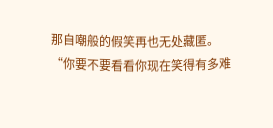那自嘲般的假笑再也无处藏匿。
“你要不要看看你现在笑得有多难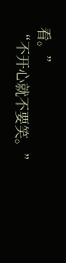看。”
“不开心就不要笑。”